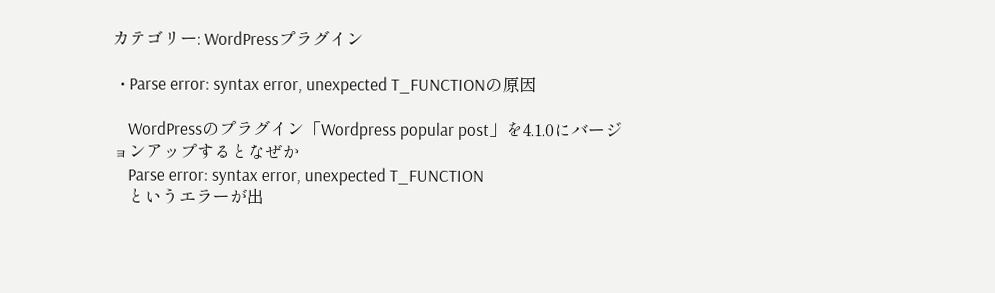カテゴリー: WordPressプラグイン

  • Parse error: syntax error, unexpected T_FUNCTIONの原因

    WordPressのプラグイン「Wordpress popular post」を4.1.0にバージョンアップするとなぜか
    Parse error: syntax error, unexpected T_FUNCTION
    というエラーが出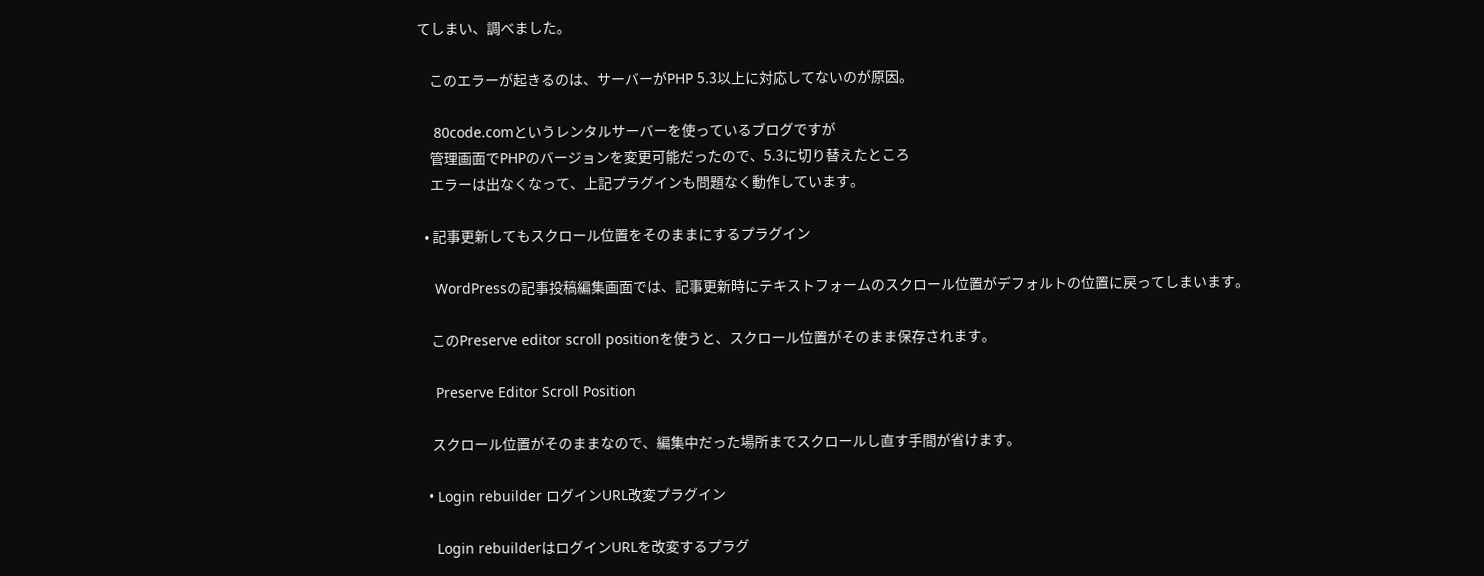てしまい、調べました。

    このエラーが起きるのは、サーバーがPHP 5.3以上に対応してないのが原因。

    80code.comというレンタルサーバーを使っているブログですが
    管理画面でPHPのバージョンを変更可能だったので、5.3に切り替えたところ
    エラーは出なくなって、上記プラグインも問題なく動作しています。

  • 記事更新してもスクロール位置をそのままにするプラグイン

    WordPressの記事投稿編集画面では、記事更新時にテキストフォームのスクロール位置がデフォルトの位置に戻ってしまいます。

    このPreserve editor scroll positionを使うと、スクロール位置がそのまま保存されます。

    Preserve Editor Scroll Position

    スクロール位置がそのままなので、編集中だった場所までスクロールし直す手間が省けます。

  • Login rebuilder ログインURL改変プラグイン

    Login rebuilderはログインURLを改変するプラグ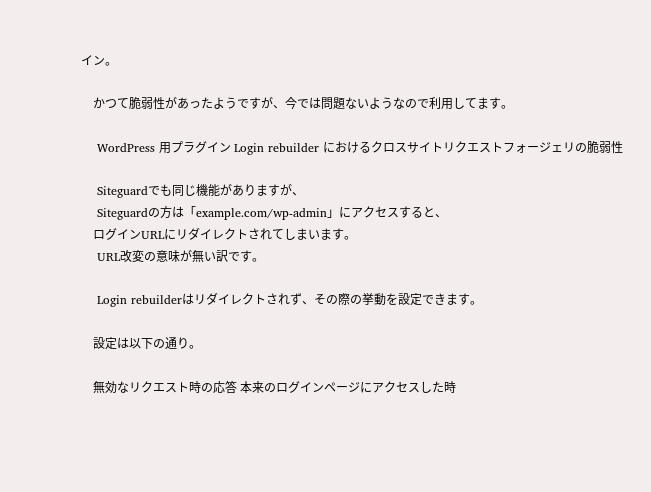イン。

    かつて脆弱性があったようですが、今では問題ないようなので利用してます。

    WordPress 用プラグイン Login rebuilder におけるクロスサイトリクエストフォージェリの脆弱性

    Siteguardでも同じ機能がありますが、
    Siteguardの方は「example.com/wp-admin」にアクセスすると、
    ログインURLにリダイレクトされてしまいます。
    URL改変の意味が無い訳です。

    Login rebuilderはリダイレクトされず、その際の挙動を設定できます。

    設定は以下の通り。

    無効なリクエスト時の応答 本来のログインページにアクセスした時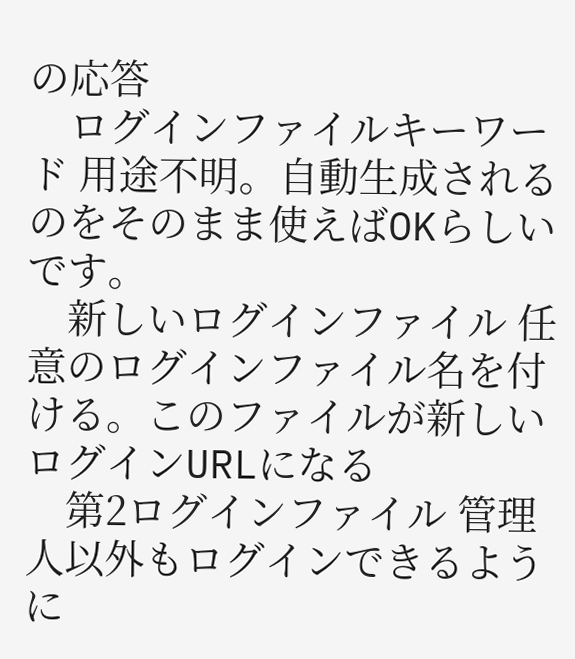の応答
    ログインファイルキーワード 用途不明。自動生成されるのをそのまま使えばOKらしいです。
    新しいログインファイル 任意のログインファイル名を付ける。このファイルが新しいログインURLになる
    第2ログインファイル 管理人以外もログインできるように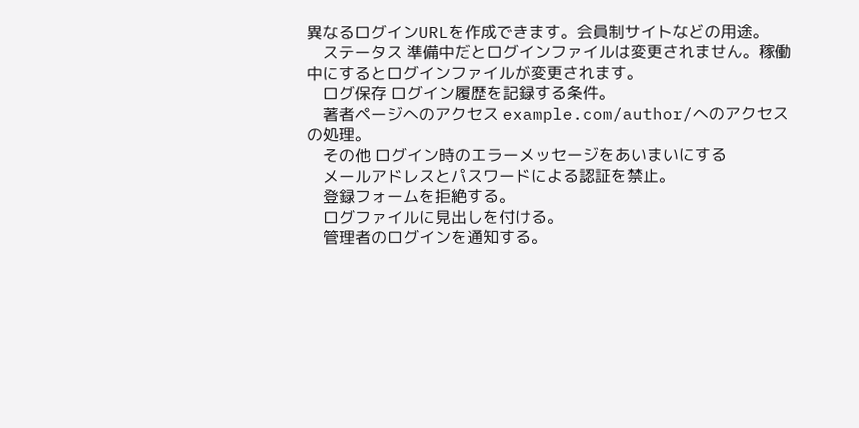異なるログインURLを作成できます。会員制サイトなどの用途。
    ステータス 準備中だとログインファイルは変更されません。稼働中にするとログインファイルが変更されます。
    ログ保存 ログイン履歴を記録する条件。
    著者ページへのアクセス example.com/author/へのアクセスの処理。
    その他 ログイン時のエラーメッセージをあいまいにする
    メールアドレスとパスワードによる認証を禁止。
    登録フォームを拒絶する。
    ログファイルに見出しを付ける。
    管理者のログインを通知する。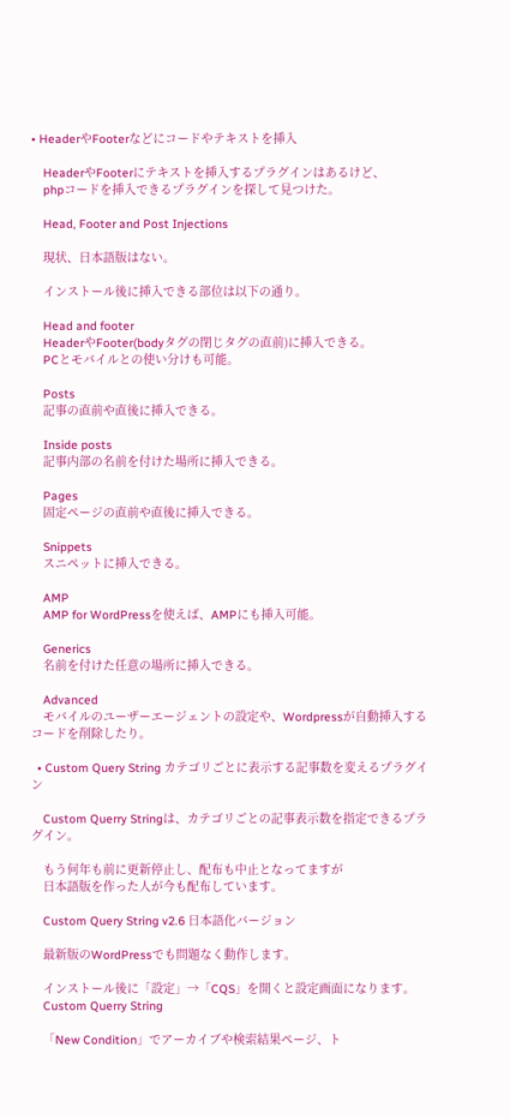• HeaderやFooterなどにコードやテキストを挿入

    HeaderやFooterにテキストを挿入するプラグインはあるけど、
    phpコードを挿入できるプラグインを探して見つけた。

    Head, Footer and Post Injections

    現状、日本語版はない。

    インストール後に挿入できる部位は以下の通り。

    Head and footer
    HeaderやFooter(bodyタグの閉じタグの直前)に挿入できる。
    PCとモバイルとの使い分けも可能。

    Posts
    記事の直前や直後に挿入できる。

    Inside posts
    記事内部の名前を付けた場所に挿入できる。

    Pages
    固定ページの直前や直後に挿入できる。

    Snippets
    スニペットに挿入できる。

    AMP
    AMP for WordPressを使えば、AMPにも挿入可能。

    Generics
    名前を付けた任意の場所に挿入できる。

    Advanced
    モバイルのユーザーエージェントの設定や、Wordpressが自動挿入するコードを削除したり。

  • Custom Query String カテゴリごとに表示する記事数を変えるプラグイン

    Custom Querry Stringは、カテゴリごとの記事表示数を指定できるプラグイン。

    もう何年も前に更新停止し、配布も中止となってますが
    日本語版を作った人が今も配布しています。

    Custom Query String v2.6 日本語化バージョン

    最新版のWordPressでも問題なく動作します。

    インストール後に「設定」→「CQS」を開くと設定画面になります。
    Custom Querry String

    「New Condition」でアーカイブや検索結果ページ、ト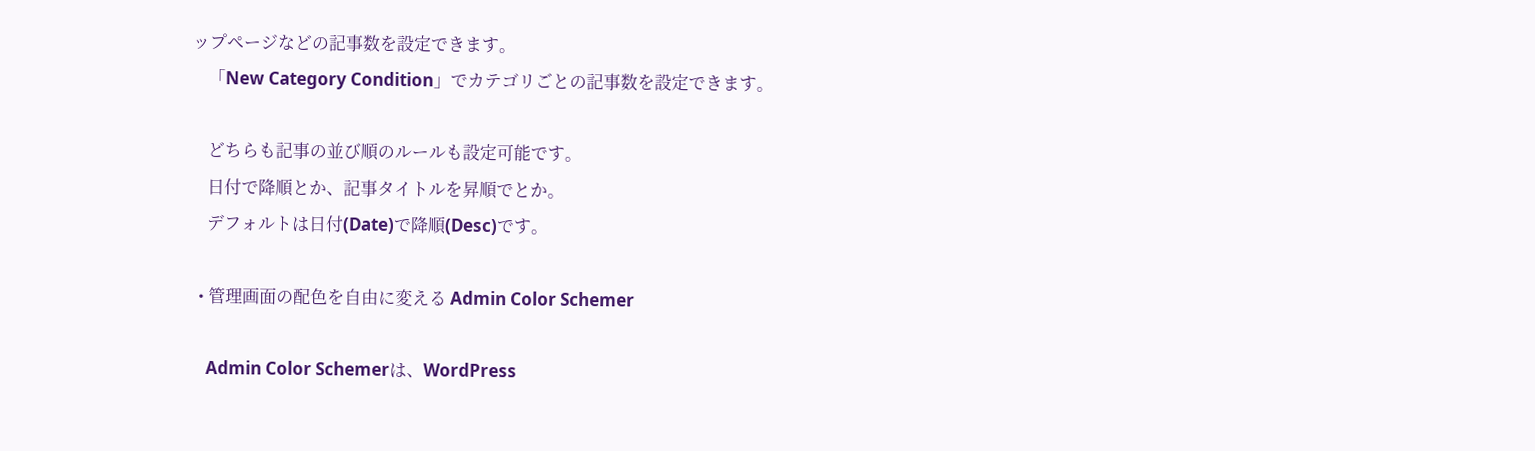ップページなどの記事数を設定できます。
    「New Category Condition」でカテゴリごとの記事数を設定できます。

    どちらも記事の並び順のルールも設定可能です。
    日付で降順とか、記事タイトルを昇順でとか。
    デフォルトは日付(Date)で降順(Desc)です。

  • 管理画面の配色を自由に変える Admin Color Schemer

    Admin Color Schemerは、WordPress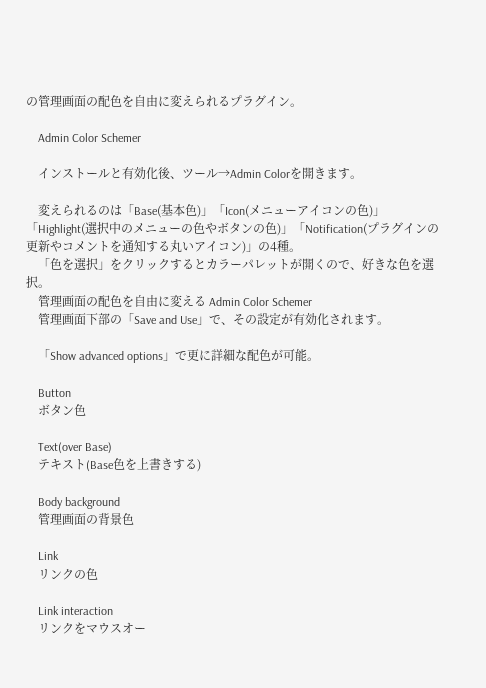の管理画面の配色を自由に変えられるプラグイン。

    Admin Color Schemer

    インストールと有効化後、ツール→Admin Colorを開きます。

    変えられるのは「Base(基本色)」「Icon(メニューアイコンの色)」「Highlight(選択中のメニューの色やボタンの色)」「Notification(プラグインの更新やコメントを通知する丸いアイコン)」の4種。
    「色を選択」をクリックするとカラーパレットが開くので、好きな色を選択。
    管理画面の配色を自由に変える Admin Color Schemer
    管理画面下部の「Save and Use」で、その設定が有効化されます。

    「Show advanced options」で更に詳細な配色が可能。

    Button
    ボタン色

    Text(over Base)
    テキスト(Base色を上書きする)

    Body background
    管理画面の背景色

    Link
    リンクの色

    Link interaction
    リンクをマウスオー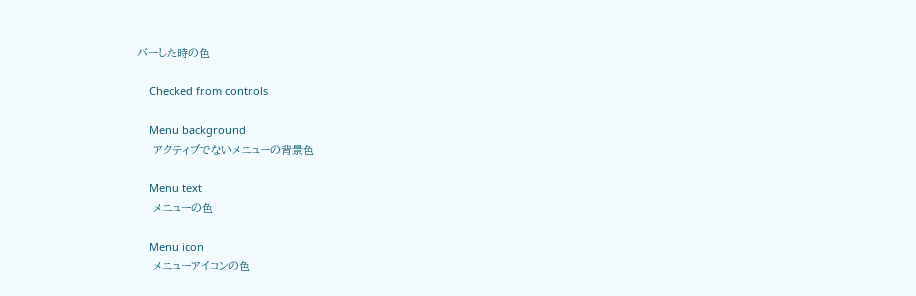バーした時の色

    Checked from controls

    Menu background
    アクティブでないメニューの背景色

    Menu text
    メニューの色

    Menu icon
    メニューアイコンの色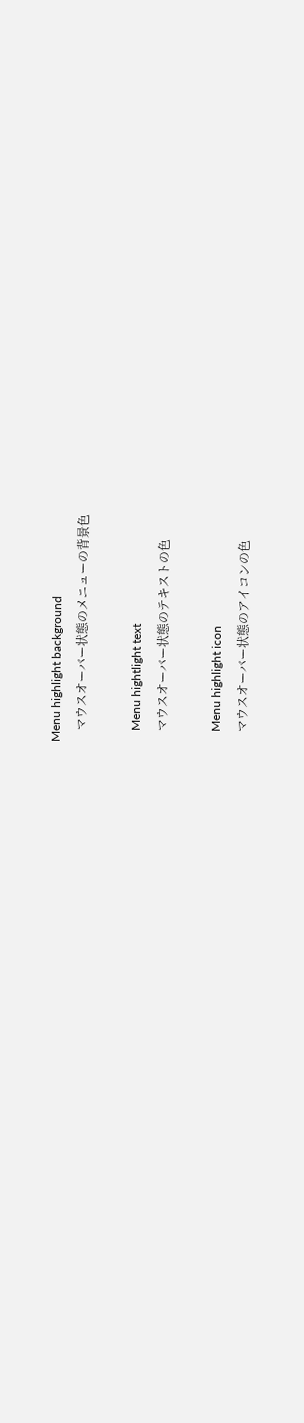Menu highlight background
    マウスオーバー状態のメニューの背景色

    Menu hightlight text
    マウスオーバー状態のテキストの色

    Menu highlight icon
    マウスオーバー状態のアイコンの色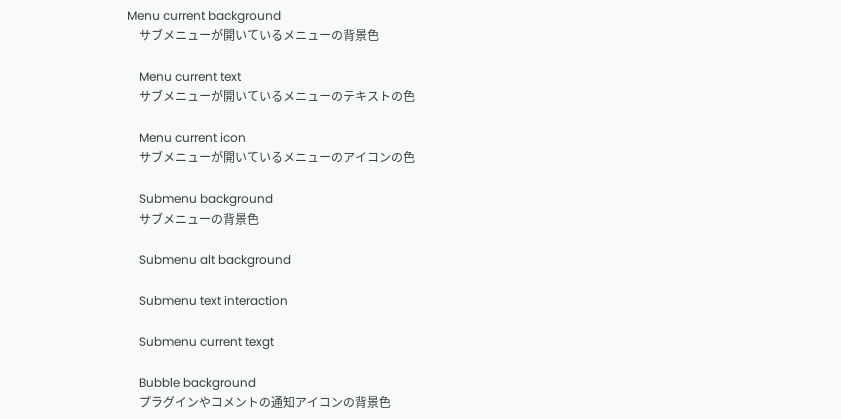Menu current background
    サブメニューが開いているメニューの背景色

    Menu current text
    サブメニューが開いているメニューのテキストの色

    Menu current icon
    サブメニューが開いているメニューのアイコンの色

    Submenu background
    サブメニューの背景色

    Submenu alt background

    Submenu text interaction

    Submenu current texgt

    Bubble background
    プラグインやコメントの通知アイコンの背景色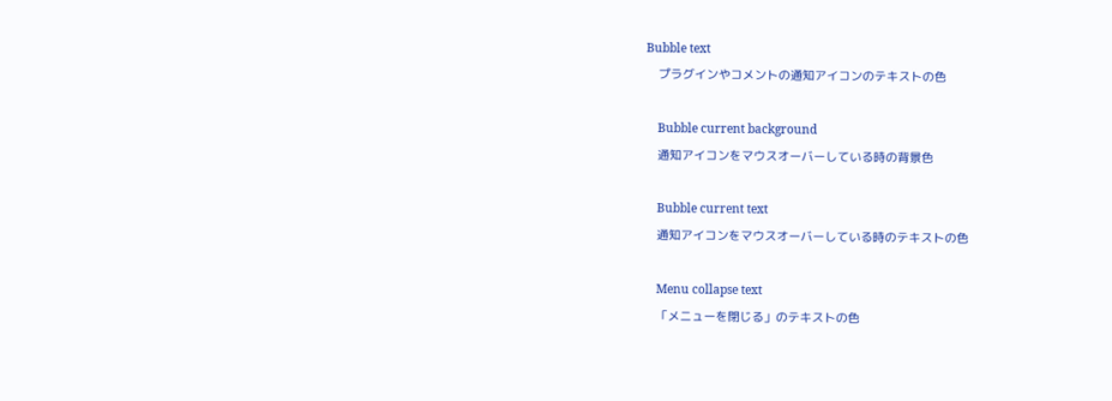Bubble text
    プラグインやコメントの通知アイコンのテキストの色

    Bubble current background
    通知アイコンをマウスオーバーしている時の背景色

    Bubble current text
    通知アイコンをマウスオーバーしている時のテキストの色

    Menu collapse text
    「メニューを閉じる」のテキストの色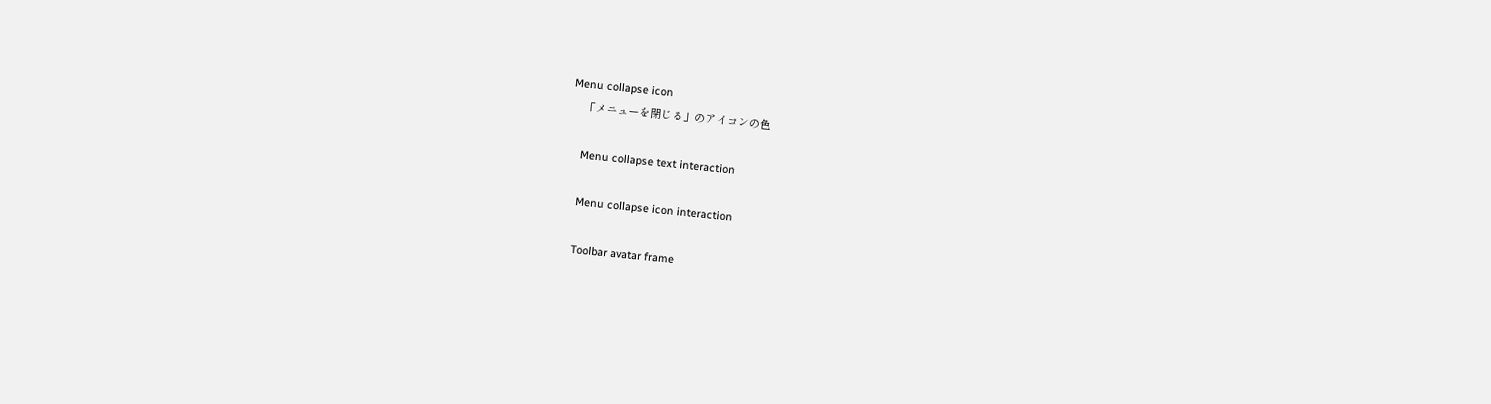Menu collapse icon
    「メニューを閉じる」のアイコンの色

    Menu collapse text interaction

    Menu collapse icon interaction

    Toolbar avatar frame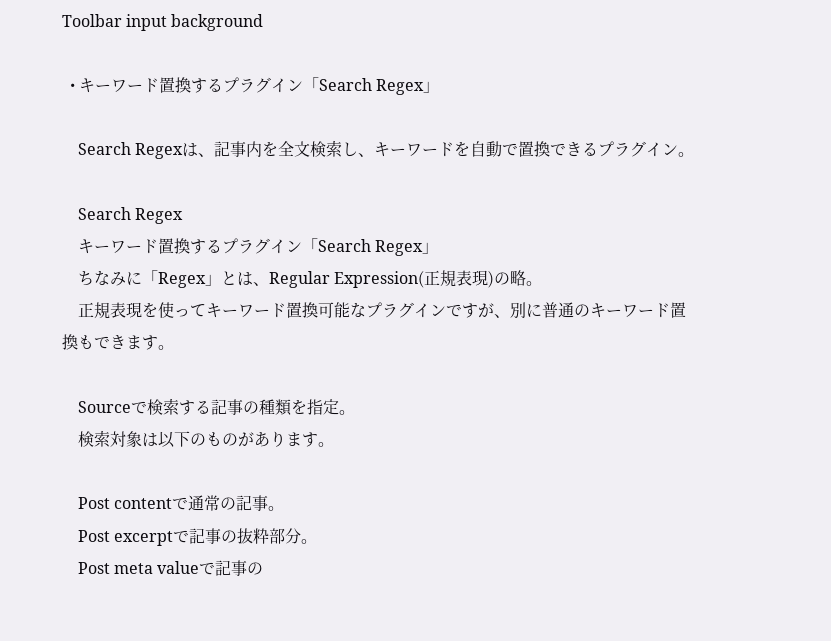Toolbar input background

  • キーワード置換するプラグイン「Search Regex」

    Search Regexは、記事内を全文検索し、キーワードを自動で置換できるプラグイン。

    Search Regex
    キーワード置換するプラグイン「Search Regex」
    ちなみに「Regex」とは、Regular Expression(正規表現)の略。
    正規表現を使ってキーワード置換可能なプラグインですが、別に普通のキーワード置換もできます。

    Sourceで検索する記事の種類を指定。
    検索対象は以下のものがあります。

    Post contentで通常の記事。
    Post excerptで記事の抜粋部分。
    Post meta valueで記事の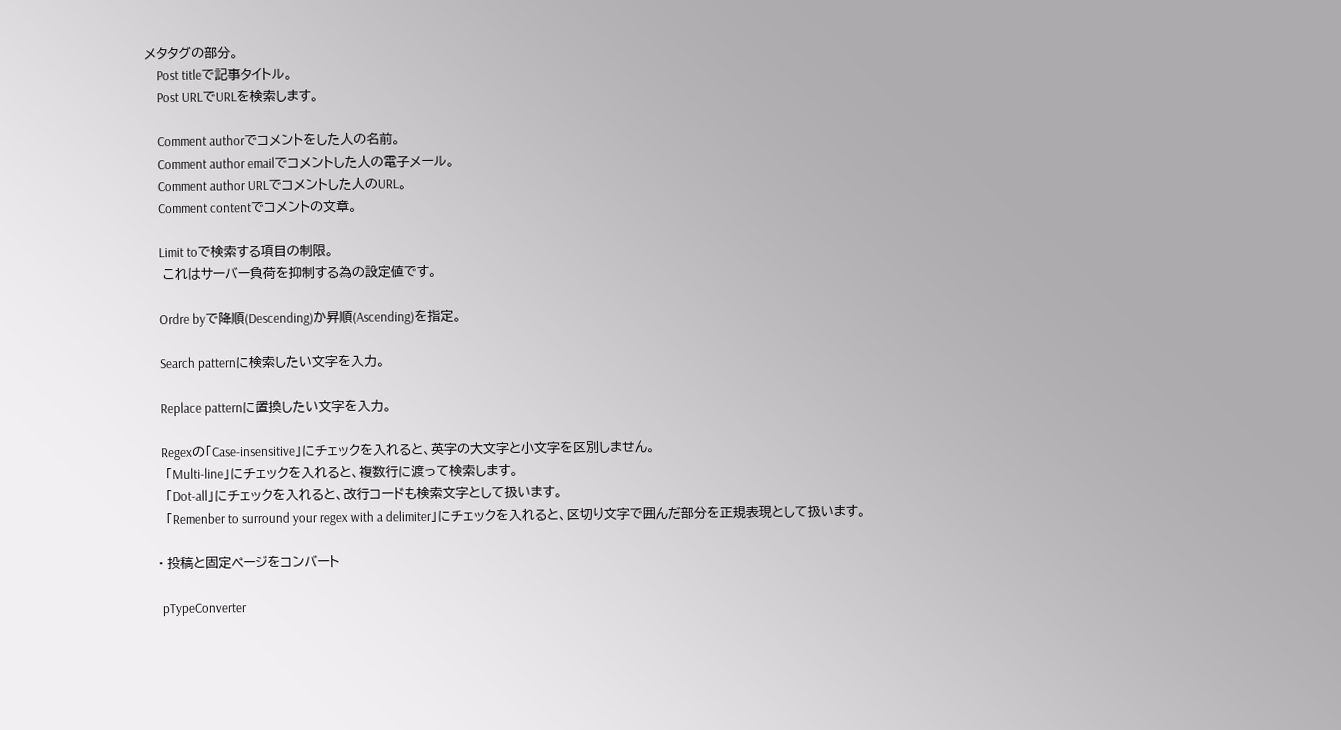メタタグの部分。
    Post titleで記事タイトル。
    Post URLでURLを検索します。

    Comment authorでコメントをした人の名前。
    Comment author emailでコメントした人の電子メール。
    Comment author URLでコメントした人のURL。
    Comment contentでコメントの文章。

    Limit toで検索する項目の制限。
    これはサーバー負荷を抑制する為の設定値です。

    Ordre byで降順(Descending)か昇順(Ascending)を指定。

    Search patternに検索したい文字を入力。

    Replace patternに置換したい文字を入力。

    Regexの「Case-insensitive」にチェックを入れると、英字の大文字と小文字を区別しません。
    「Multi-line」にチェックを入れると、複数行に渡って検索します。
    「Dot-all」にチェックを入れると、改行コードも検索文字として扱います。
    「Remenber to surround your regex with a delimiter」にチェックを入れると、区切り文字で囲んだ部分を正規表現として扱います。

  • 投稿と固定ページをコンバート

    pTypeConverter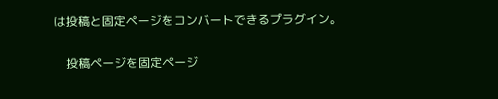は投稿と固定ページをコンバートできるプラグイン。

    投稿ページを固定ページ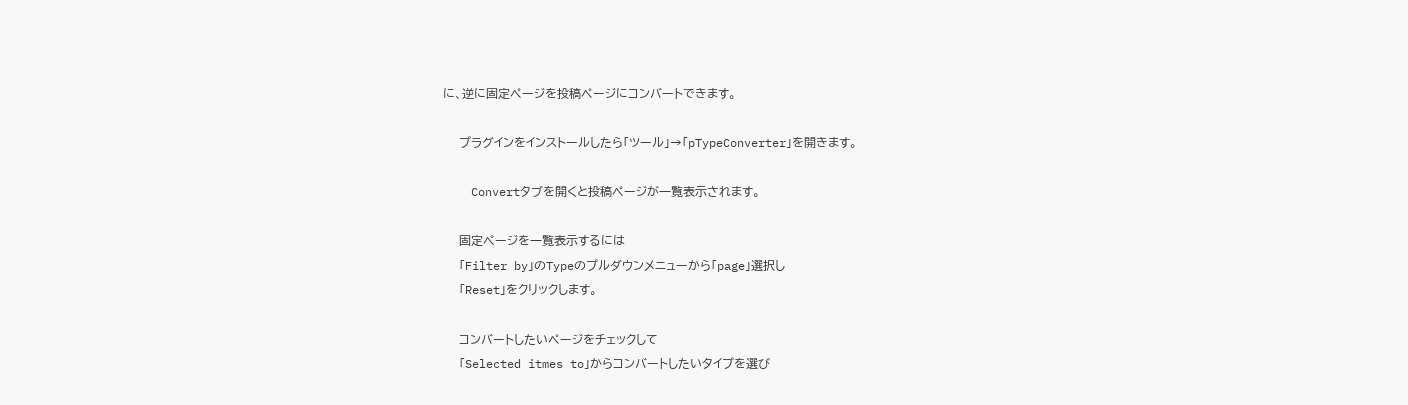に、逆に固定ページを投稿ページにコンバートできます。

    プラグインをインストールしたら「ツール」→「pTypeConverter」を開きます。

    Convertタブを開くと投稿ページが一覧表示されます。

    固定ページを一覧表示するには
    「Filter by」のTypeのプルダウンメニューから「page」選択し
    「Reset」をクリックします。

    コンバートしたいページをチェックして
    「Selected itmes to」からコンバートしたいタイプを選び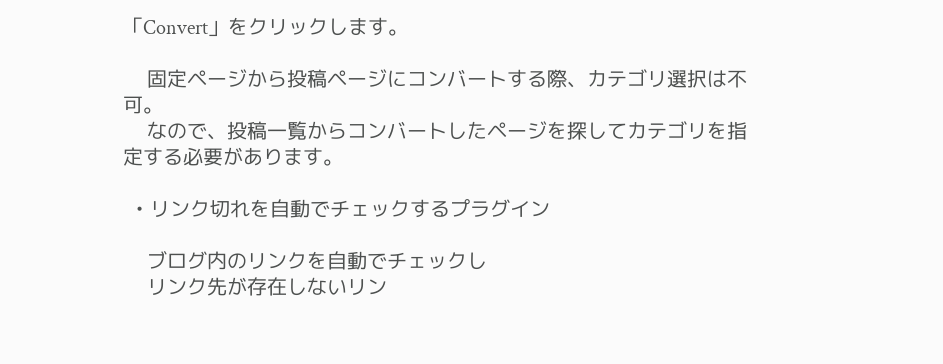「Convert」をクリックします。

    固定ページから投稿ページにコンバートする際、カテゴリ選択は不可。
    なので、投稿一覧からコンバートしたページを探してカテゴリを指定する必要があります。

  • リンク切れを自動でチェックするプラグイン

    ブログ内のリンクを自動でチェックし
    リンク先が存在しないリン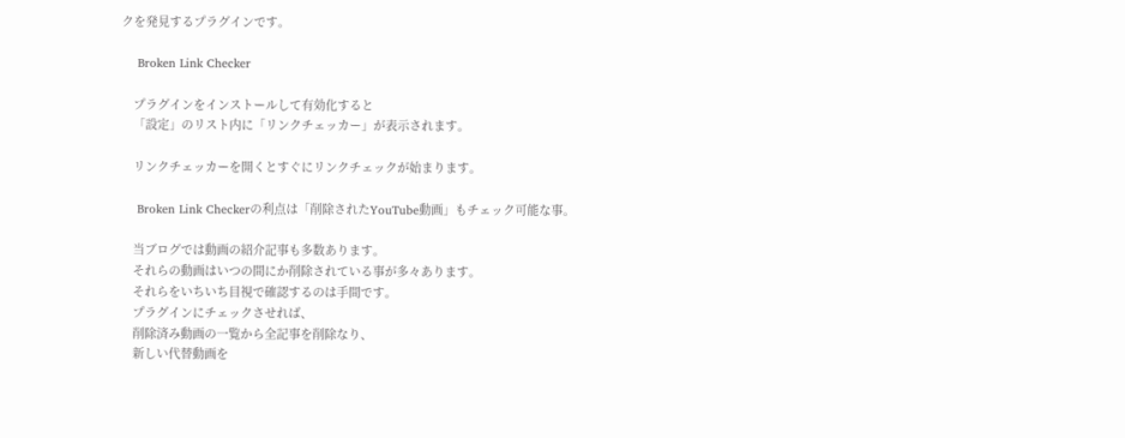クを発見するプラグインです。

    Broken Link Checker

    プラグインをインストールして有効化すると
    「設定」のリスト内に「リンクチェッカー」が表示されます。

    リンクチェッカーを開くとすぐにリンクチェックが始まります。

    Broken Link Checkerの利点は「削除されたYouTube動画」もチェック可能な事。

    当ブログでは動画の紹介記事も多数あります。
    それらの動画はいつの間にか削除されている事が多々あります。
    それらをいちいち目視で確認するのは手間です。
    プラグインにチェックさせれば、
    削除済み動画の一覧から全記事を削除なり、
    新しい代替動画を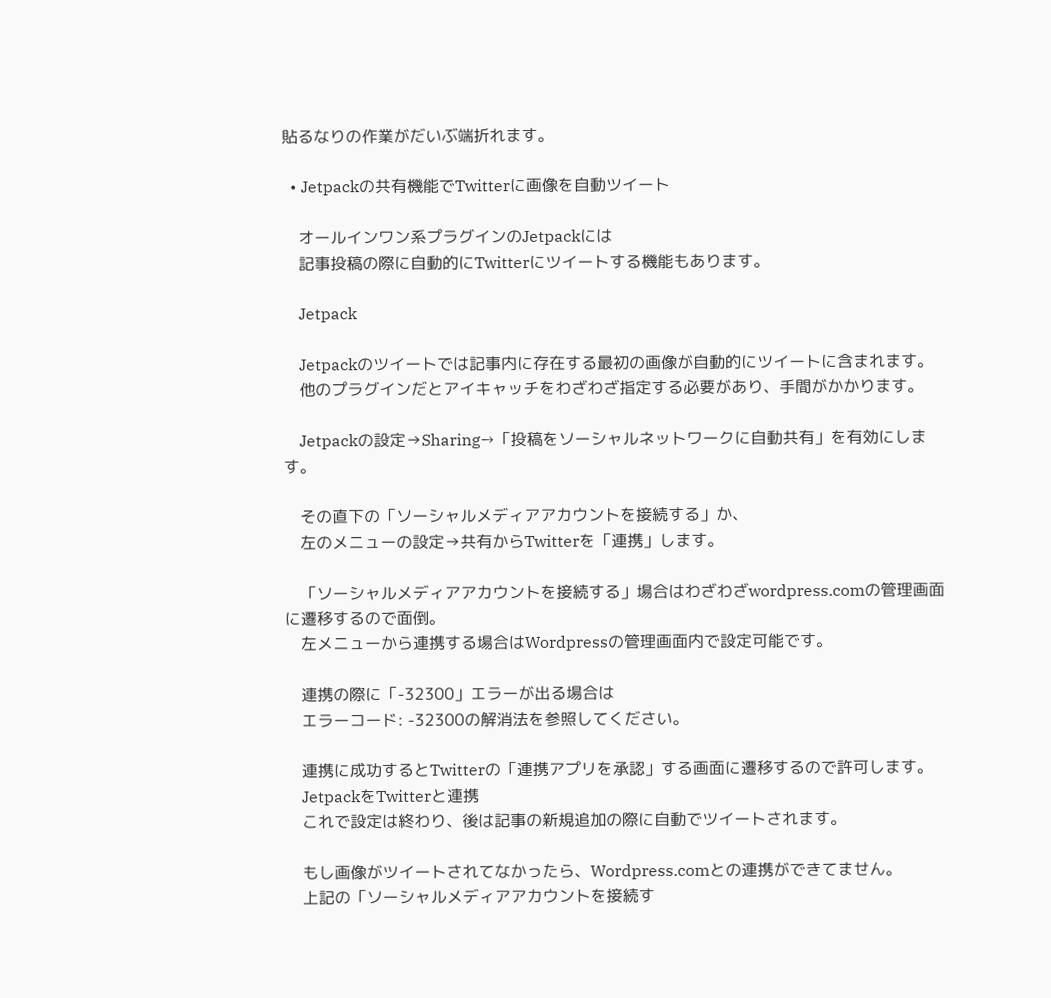貼るなりの作業がだいぶ端折れます。

  • Jetpackの共有機能でTwitterに画像を自動ツイート

    オールインワン系プラグインのJetpackには
    記事投稿の際に自動的にTwitterにツイートする機能もあります。

    Jetpack

    Jetpackのツイートでは記事内に存在する最初の画像が自動的にツイートに含まれます。
    他のプラグインだとアイキャッチをわざわざ指定する必要があり、手間がかかります。

    Jetpackの設定→Sharing→「投稿をソーシャルネットワークに自動共有」を有効にします。

    その直下の「ソーシャルメディアアカウントを接続する」か、
    左のメニューの設定→共有からTwitterを「連携」します。

    「ソーシャルメディアアカウントを接続する」場合はわざわざwordpress.comの管理画面に遷移するので面倒。
    左メニューから連携する場合はWordpressの管理画面内で設定可能です。

    連携の際に「-32300」エラーが出る場合は
    エラーコード: -32300の解消法を参照してください。

    連携に成功するとTwitterの「連携アプリを承認」する画面に遷移するので許可します。
    JetpackをTwitterと連携
    これで設定は終わり、後は記事の新規追加の際に自動でツイートされます。

    もし画像がツイートされてなかったら、Wordpress.comとの連携ができてません。
    上記の「ソーシャルメディアアカウントを接続す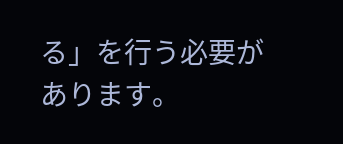る」を行う必要があります。